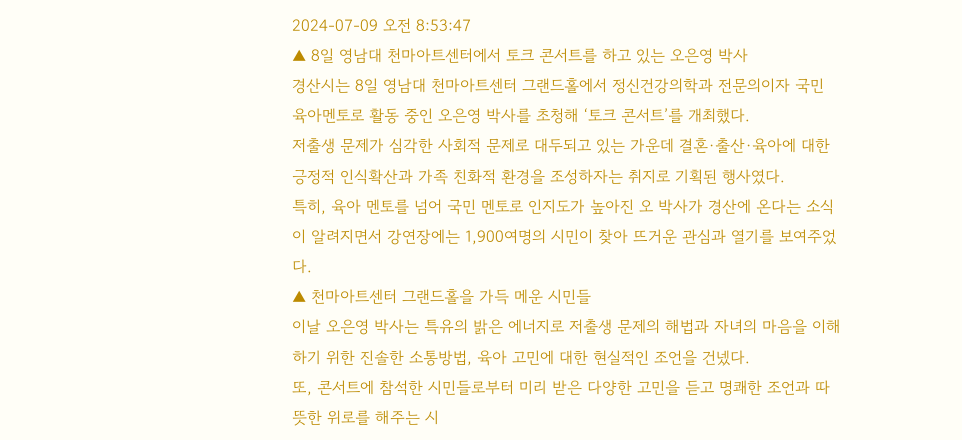2024-07-09 오전 8:53:47
▲ 8일 영남대 천마아트센터에서 토크 콘서트를 하고 있는 오은영 박사
경산시는 8일 영남대 천마아트센터 그랜드홀에서 정신건강의학과 전문의이자 국민 육아멘토로 활동 중인 오은영 박사를 초청해 ‘토크 콘서트’를 개최했다.
저출생 문제가 심각한 사회적 문제로 대두되고 있는 가운데 결혼·출산·육아에 대한 긍정적 인식확산과 가족 친화적 환경을 조성하자는 취지로 기획된 행사였다.
특히, 육아 멘토를 넘어 국민 멘토로 인지도가 높아진 오 박사가 경산에 온다는 소식이 알려지면서 강연장에는 1,900여명의 시민이 찾아 뜨거운 관심과 열기를 보여주었다.
▲ 천마아트센터 그랜드홀을 가득 메운 시민들
이날 오은영 박사는 특유의 밝은 에너지로 저출생 문제의 해법과 자녀의 마음을 이해하기 위한 진솔한 소통방법, 육아 고민에 대한 현실적인 조언을 건넸다.
또, 콘서트에 참석한 시민들로부터 미리 받은 다양한 고민을 듣고 명쾌한 조언과 따뜻한 위로를 해주는 시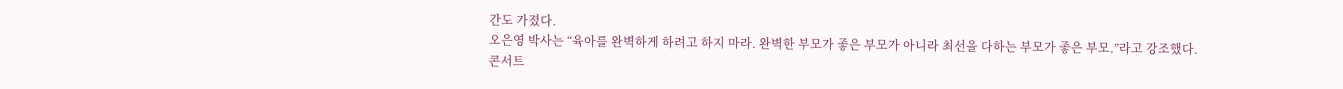간도 가졌다.
오은영 박사는 “육아를 완벽하게 하려고 하지 마라. 완벽한 부모가 좋은 부모가 아니라 최선을 다하는 부모가 좋은 부모.”라고 강조했다.
콘서트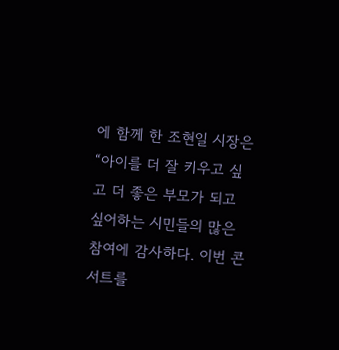에 함께 한 조현일 시장은 “아이를 더 잘 키우고 싶고 더 좋은 부모가 되고 싶어하는 시민들의 많은 참여에 감사하다. 이번 콘서트를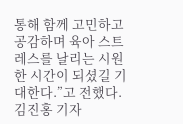통해 함께 고민하고 공감하며 육아 스트레스를 날리는 시원한 시간이 되셨길 기대한다.”고 전했다.
김진홍 기자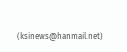(ksinews@hanmail.net)